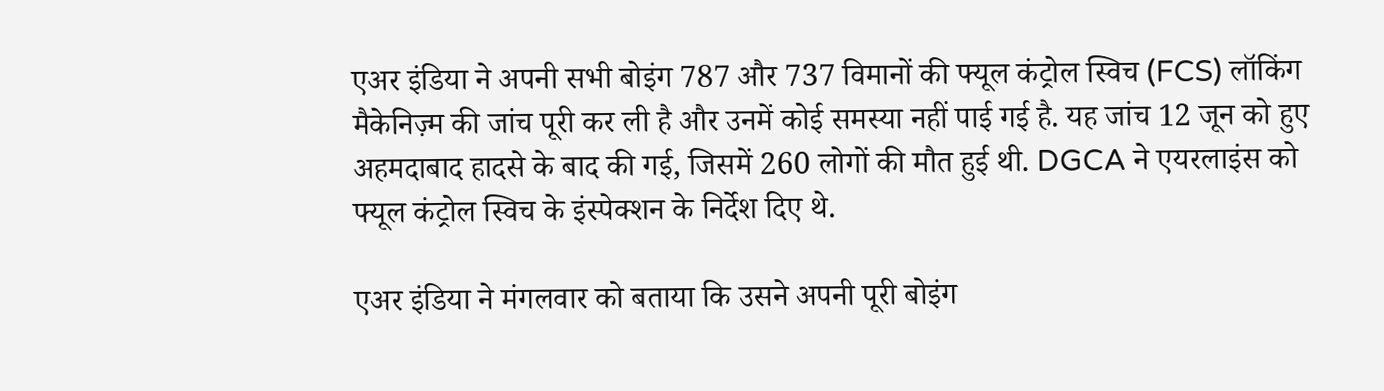एअर इंडिया ने अपनी सभी बोइंग 787 और 737 विमानों की फ्यूल कंट्रोल स्विच (FCS) लॉकिंग मैकेनिज़्म की जांच पूरी कर ली है और उनमें कोई समस्या नहीं पाई गई है. यह जांच 12 जून को हुए अहमदाबाद हादसे के बाद की गई, जिसमें 260 लोगों की मौत हुई थी. DGCA ने एयरलाइंस को फ्यूल कंट्रोल स्विच के इंस्पेक्शन के निर्देश दिए थे.

एअर इंडिया ने मंगलवार को बताया कि उसने अपनी पूरी बोइंग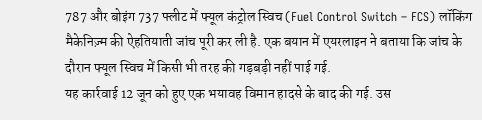787 और बोइंग 737 फ्लीट में फ्यूल कंट्रोल स्विच (Fuel Control Switch – FCS) लॉकिंग मैकेनिज़्म की ऐहतियाती जांच पूरी कर ली है. एक बयान में एयरलाइन ने बताया कि जांच के दौरान फ्यूल स्विच में किसी भी तरह की गड़बड़ी नहीं पाई गई.
यह कार्रवाई 12 जून को हुए एक भयावह विमान हादसे के बाद की गई. उस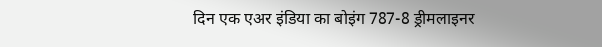दिन एक एअर इंडिया का बोइंग 787-8 ड्रीमलाइनर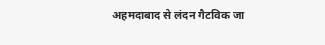अहमदाबाद से लंदन गैटविक जा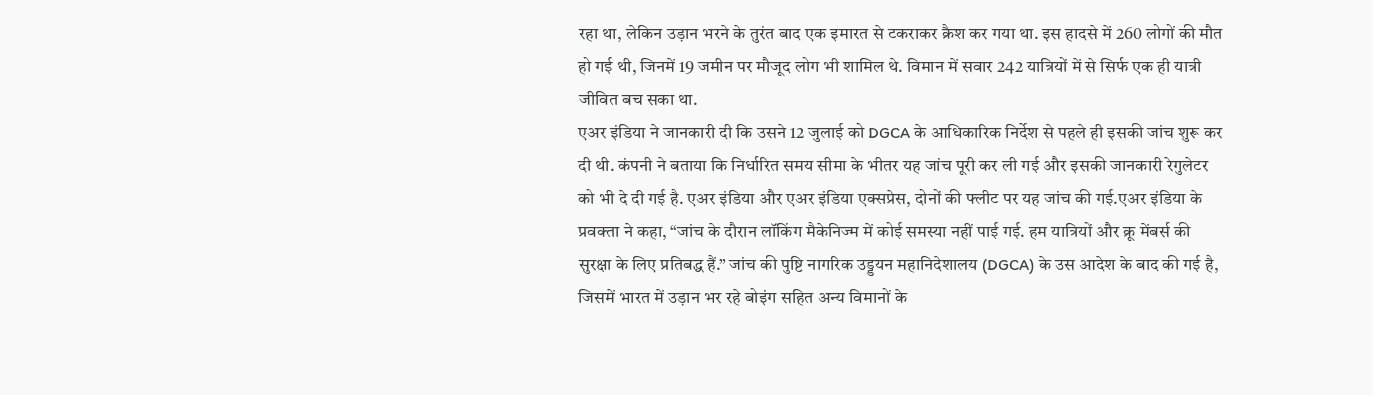रहा था, लेकिन उड़ान भरने के तुरंत बाद एक इमारत से टकराकर क्रैश कर गया था. इस हादसे में 260 लोगों की मौत हो गई थी, जिनमें 19 जमीन पर मौजूद लोग भी शामिल थे. विमान में सवार 242 यात्रियों में से सिर्फ एक ही यात्री जीवित बच सका था.
एअर इंडिया ने जानकारी दी कि उसने 12 जुलाई को DGCA के आधिकारिक निर्देश से पहले ही इसकी जांच शुरू कर दी थी. कंपनी ने बताया कि निर्धारित समय सीमा के भीतर यह जांच पूरी कर ली गई और इसकी जानकारी रेगुलेटर को भी दे दी गई है. एअर इंडिया और एअर इंडिया एक्सप्रेस, दोनों की फ्लीट पर यह जांच की गई.एअर इंडिया के प्रवक्ता ने कहा, “जांच के दौरान लॉकिंग मैकेनिज्म में कोई समस्या नहीं पाई गई. हम यात्रियों और क्रू मेंबर्स की सुरक्षा के लिए प्रतिबद्ध हैं.” जांच की पुष्टि नागरिक उड्डयन महानिदेशालय (DGCA) के उस आदेश के बाद की गई है, जिसमें भारत में उड़ान भर रहे बोइंग सहित अन्य विमानों के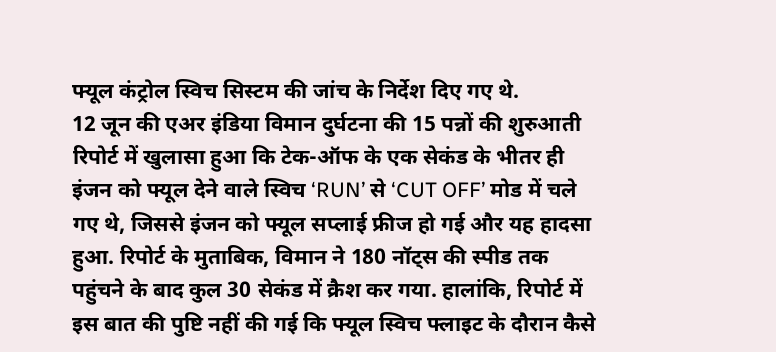फ्यूल कंट्रोल स्विच सिस्टम की जांच के निर्देश दिए गए थे.
12 जून की एअर इंडिया विमान दुर्घटना की 15 पन्नों की शुरुआती रिपोर्ट में खुलासा हुआ कि टेक-ऑफ के एक सेकंड के भीतर ही इंजन को फ्यूल देने वाले स्विच ‘RUN’ से ‘CUT OFF’ मोड में चले गए थे, जिससे इंजन को फ्यूल सप्लाई फ्रीज हो गई और यह हादसा हुआ. रिपोर्ट के मुताबिक, विमान ने 180 नॉट्स की स्पीड तक पहुंचने के बाद कुल 30 सेकंड में क्रैश कर गया. हालांकि, रिपोर्ट में इस बात की पुष्टि नहीं की गई कि फ्यूल स्विच फ्लाइट के दौरान कैसे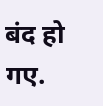बंद हो गए.